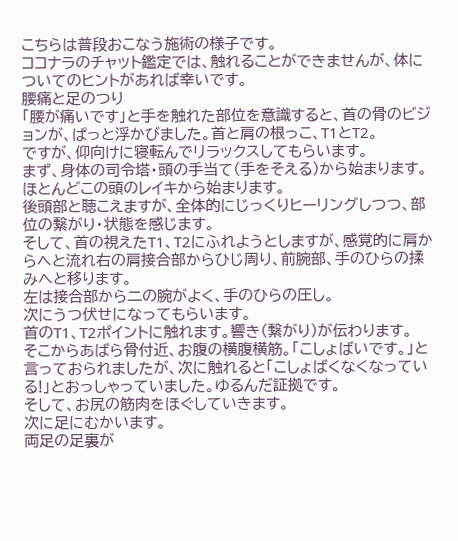こちらは普段おこなう施術の様子です。
ココナラのチャット鑑定では、触れることができませんが、体についてのヒントがあれば幸いです。
腰痛と足のつり
「腰が痛いです」と手を触れた部位を意識すると、首の骨のビジョンが、ぱっと浮かびました。首と肩の根っこ、T1とT2。
ですが、仰向けに寝転んでリラックスしてもらいます。
まず、身体の司令塔・頭の手当て(手をそえる)から始まります。ほとんどこの頭のレイキから始まります。
後頭部と聴こえますが、全体的にじっくりヒーリングしつつ、部位の繋がり・状態を感じます。
そして、首の視えたT1、T2にふれようとしますが、感覚的に肩からへと流れ右の肩接合部からひじ周り、前腕部、手のひらの揉みへと移ります。
左は接合部から二の腕がよく、手のひらの圧し。
次にうつ伏せになってもらいます。
首のT1、T2ポイントに触れます。響き(繋がり)が伝わります。
そこからあばら骨付近、お腹の横腹横筋。「こしょばいです。」と言っておられましたが、次に触れると「こしょばくなくなっている!」とおっしゃっていました。ゆるんだ証拠です。
そして、お尻の筋肉をほぐしていきます。
次に足にむかいます。
両足の足裏が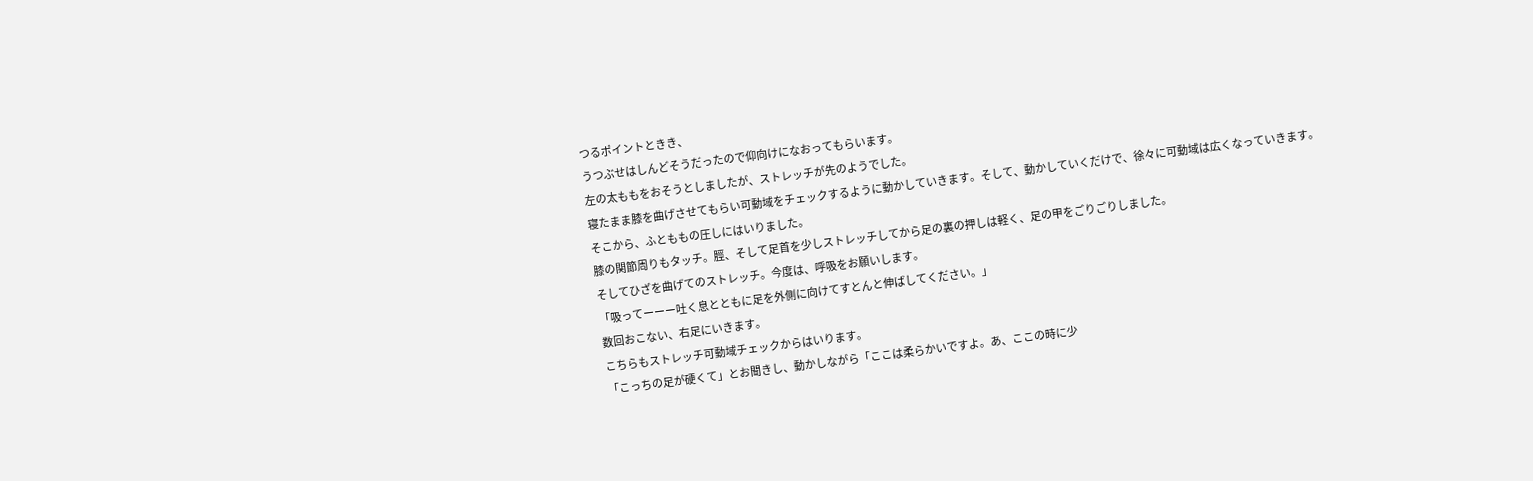つるポイントときき、
うつぶせはしんどそうだったので仰向けになおってもらいます。
左の太ももをおそうとしましたが、ストレッチが先のようでした。
寝たまま膝を曲げさせてもらい可動域をチェックするように動かしていきます。そして、動かしていくだけで、徐々に可動域は広くなっていきます。
そこから、ふとももの圧しにはいりました。
膝の関節周りもタッチ。脛、そして足首を少しストレッチしてから足の裏の押しは軽く、足の甲をごりごりしました。
そしてひざを曲げてのストレッチ。今度は、呼吸をお願いします。
「吸ってーーー吐く息とともに足を外側に向けてすとんと伸ばしてください。」
数回おこない、右足にいきます。
こちらもストレッチ可動域チェックからはいります。
「こっちの足が硬くて」とお聞きし、動かしながら「ここは柔らかいですよ。あ、ここの時に少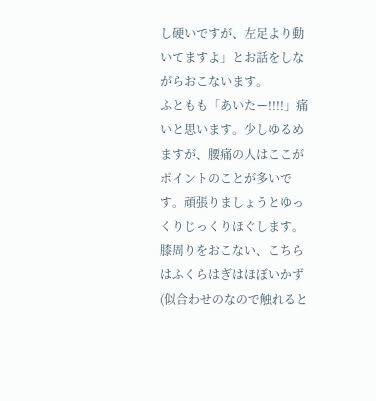し硬いですが、左足より動いてますよ」とお話をしながらおこないます。
ふともも「あいたー!!!!」痛いと思います。少しゆるめますが、腰痛の人はここがポイントのことが多いです。頑張りましょうとゆっくりじっくりほぐします。
膝周りをおこない、こちらはふくらはぎはほぼいかず(似合わせのなので触れると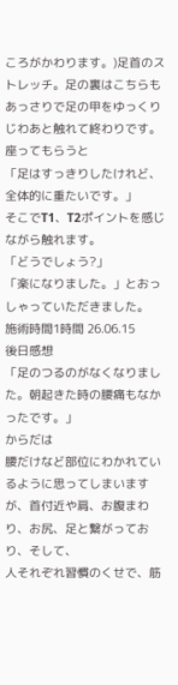ころがかわります。)足首のストレッチ。足の裏はこちらもあっさりで足の甲をゆっくりじわあと触れて終わりです。
座ってもらうと
「足はすっきりしたけれど、全体的に重たいです。」
そこでT1、T2ポイントを感じながら触れます。
「どうでしょう?」
「楽になりました。」とおっしゃっていただきました。
施術時間1時間 26.06.15
後日感想
「足のつるのがなくなりました。朝起きた時の腰痛もなかったです。」
からだは
腰だけなど部位にわかれているように思ってしまいますが、首付近や肩、お腹まわり、お尻、足と繋がっており、そして、
人それぞれ習慣のくせで、筋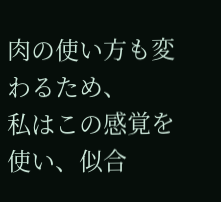肉の使い方も変わるため、
私はこの感覚を使い、似合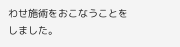わせ施術をおこなうことをしました。